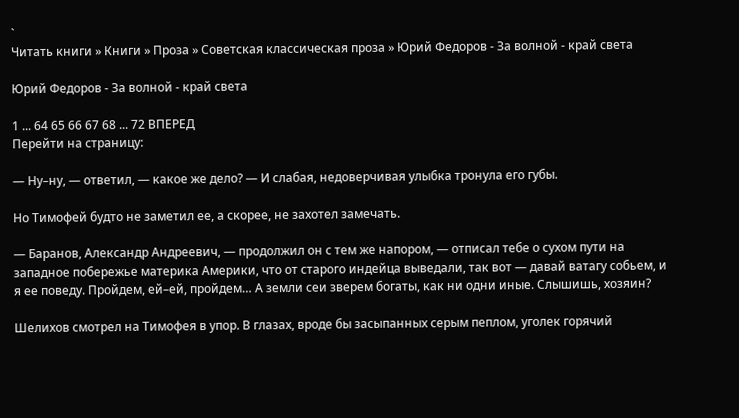`
Читать книги » Книги » Проза » Советская классическая проза » Юрий Федоров - За волной - край света

Юрий Федоров - За волной - край света

1 ... 64 65 66 67 68 ... 72 ВПЕРЕД
Перейти на страницу:

— Ну–ну, — ответил, — какое же дело? — И слабая, недоверчивая улыбка тронула его губы.

Но Тимофей будто не заметил ее, а скорее, не захотел замечать.

— Баранов, Александр Андреевич, — продолжил он с тем же напором, — отписал тебе о сухом пути на западное побережье материка Америки, что от старого индейца выведали, так вот — давай ватагу собьем, и я ее поведу. Пройдем, ей–ей, пройдем… А земли сеи зверем богаты, как ни одни иные. Слышишь, хозяин?

Шелихов смотрел на Тимофея в упор. В глазах, вроде бы засыпанных серым пеплом, уголек горячий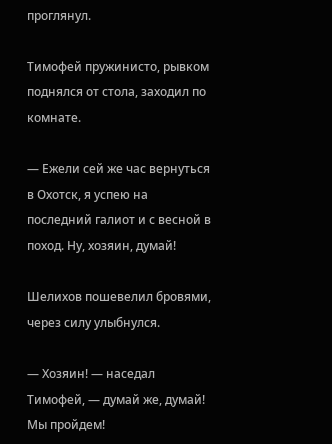проглянул.

Тимофей пружинисто, рывком поднялся от стола, заходил по комнате.

— Ежели сей же час вернуться в Охотск, я успею на последний галиот и с весной в поход. Ну, хозяин, думай!

Шелихов пошевелил бровями, через силу улыбнулся.

— Хозяин! — наседал Тимофей, — думай же, думай! Мы пройдем!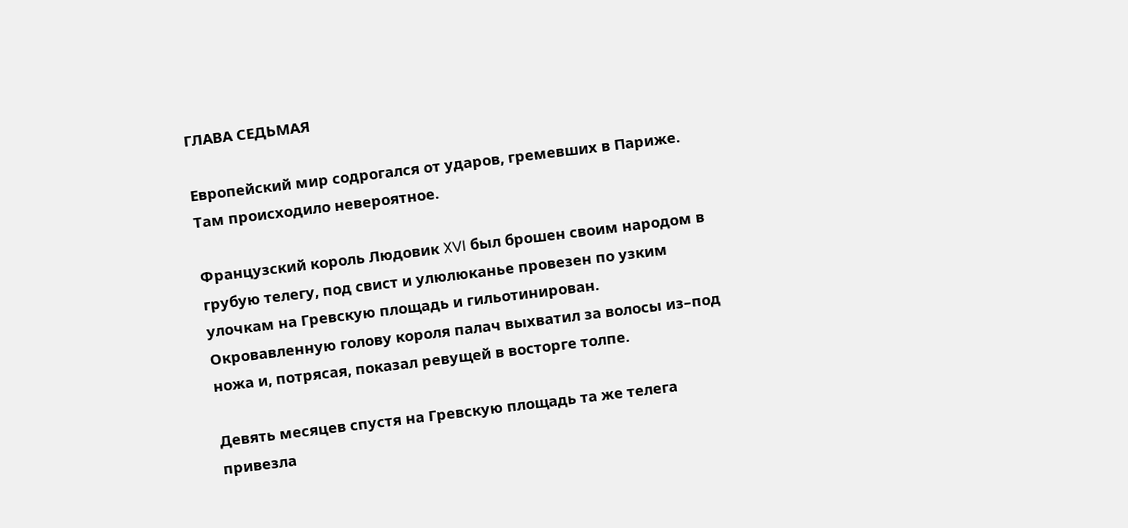ГЛАВА СЕДЬМАЯ

Европейский мир содрогался от ударов, гремевших в Париже. Там происходило невероятное.

Французский король Людовик XVI был брошен своим народом в грубую телегу, под свист и улюлюканье провезен по узким улочкам на Гревскую площадь и гильотинирован. Окровавленную голову короля палач выхватил за волосы из–под ножа и, потрясая, показал ревущей в восторге толпе.

Девять месяцев спустя на Гревскую площадь та же телега привезла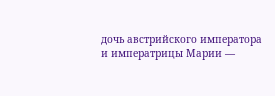дочь австрийского императора и императрицы Марии —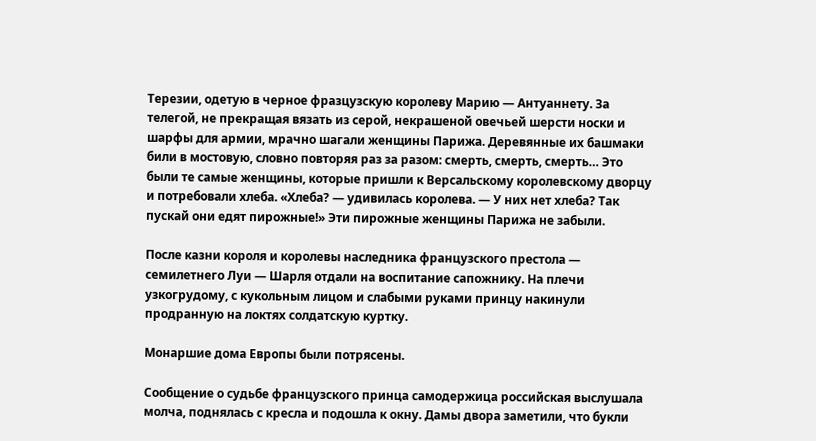Терезии, одетую в черное фразцузскую королеву Марию — Антуаннету. За телегой, не прекращая вязать из серой, некрашеной овечьей шерсти носки и шарфы для армии, мрачно шагали женщины Парижа. Деревянные их башмаки били в мостовую, словно повторяя раз за разом: смерть, смерть, смерть… Это были те самые женщины, которые пришли к Версальскому королевскому дворцу и потребовали хлеба. «Хлеба? — удивилась королева. — У них нет хлеба? Так пускай они едят пирожные!» Эти пирожные женщины Парижа не забыли.

После казни короля и королевы наследника французского престола — семилетнего Луи — Шарля отдали на воспитание сапожнику. На плечи узкогрудому, с кукольным лицом и слабыми руками принцу накинули продранную на локтях солдатскую куртку.

Монаршие дома Европы были потрясены.

Сообщение о судьбе французского принца самодержица российская выслушала молча, поднялась с кресла и подошла к окну. Дамы двора заметили, что букли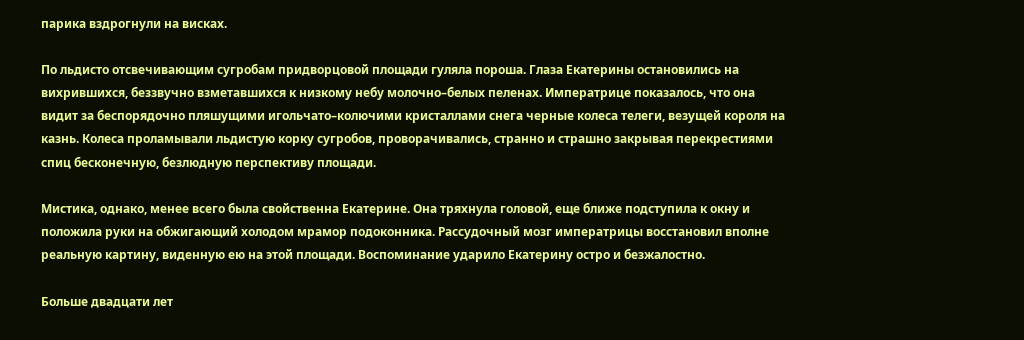парика вздрогнули на висках.

По льдисто отсвечивающим сугробам придворцовой площади гуляла пороша. Глаза Екатерины остановились на вихрившихся, беззвучно взметавшихся к низкому небу молочно–белых пеленах. Императрице показалось, что она видит за беспорядочно пляшущими игольчато–колючими кристаллами снега черные колеса телеги, везущей короля на казнь. Колеса проламывали льдистую корку сугробов, проворачивались, странно и страшно закрывая перекрестиями спиц бесконечную, безлюдную перспективу площади.

Мистика, однако, менее всего была свойственна Екатерине. Она тряхнула головой, еще ближе подступила к окну и положила руки на обжигающий холодом мрамор подоконника. Рассудочный мозг императрицы восстановил вполне реальную картину, виденную ею на этой площади. Воспоминание ударило Екатерину остро и безжалостно.

Больше двадцати лет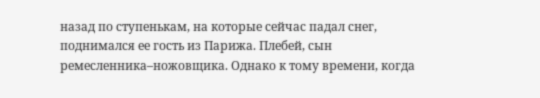назад по ступенькам, на которые сейчас падал снег, поднимался ее гость из Парижа. Плебей, сын ремесленника–ножовщика. Однако к тому времени, когда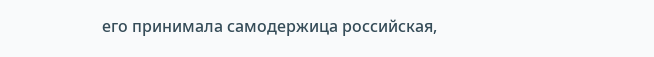его принимала самодержица российская,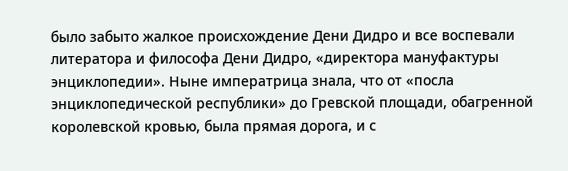было забыто жалкое происхождение Дени Дидро и все воспевали литератора и философа Дени Дидро, «директора мануфактуры энциклопедии». Ныне императрица знала, что от «посла энциклопедической республики» до Гревской площади, обагренной королевской кровью, была прямая дорога, и с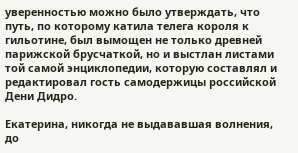уверенностью можно было утверждать, что путь, по которому катила телега короля к гильотине, был вымощен не только древней парижской брусчаткой, но и выстлан листами той самой энциклопедии, которую составлял и редактировал гость самодержицы российской Дени Дидро.

Екатерина, никогда не выдававшая волнения, до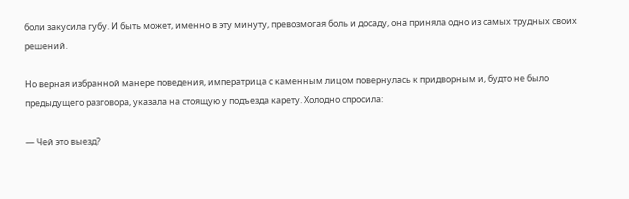боли закусила губу. И быть может, именно в эту минуту, превозмогая боль и досаду, она приняла одно из самых трудных своих решений.

Но верная избранной манере поведения, императрица с каменным лицом повернулась к придворным и, будто не было предыдущего разговора, указала на стоящую у подъезда карету. Холодно спросила:

— Чей это выезд?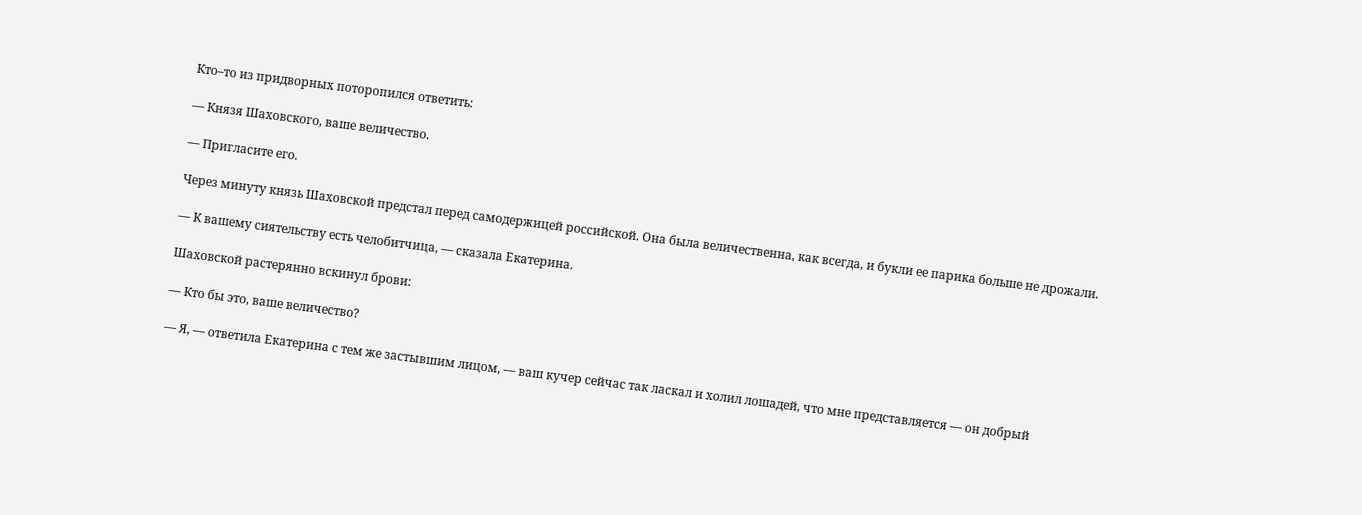Кто–то из придворных поторопился ответить:

— Князя Шаховского, ваше величество.

— Пригласите его.

Через минуту князь Шаховской предстал перед самодержицей российской. Она была величественна, как всегда, и букли ее парика больше не дрожали.

— К вашему сиятельству есть челобитчица, — сказала Екатерина.

Шаховской растерянно вскинул брови:

— Кто бы это, ваше величество?

— Я, — ответила Екатерина с тем же застывшим лицом, — ваш кучер сейчас так ласкал и холил лошадей, что мне представляется — он добрый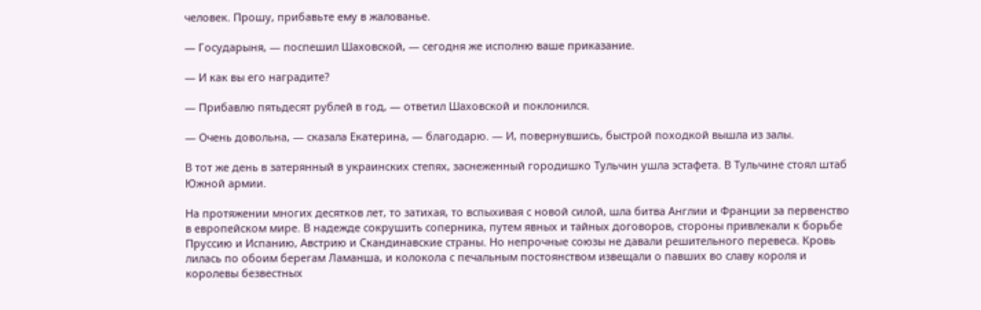человек. Прошу, прибавьте ему в жалованье.

— Государыня, — поспешил Шаховской, — сегодня же исполню ваше приказание.

— И как вы его наградите?

— Прибавлю пятьдесят рублей в год, — ответил Шаховской и поклонился.

— Очень довольна, — сказала Екатерина, — благодарю. — И, повернувшись, быстрой походкой вышла из залы.

В тот же день в затерянный в украинских степях, заснеженный городишко Тульчин ушла эстафета. В Тульчине стоял штаб Южной армии.

На протяжении многих десятков лет, то затихая, то вспыхивая с новой силой, шла битва Англии и Франции за первенство в европейском мире. В надежде сокрушить соперника, путем явных и тайных договоров, стороны привлекали к борьбе Пруссию и Испанию, Австрию и Скандинавские страны. Но непрочные союзы не давали решительного перевеса. Кровь лилась по обоим берегам Ламанша, и колокола с печальным постоянством извещали о павших во славу короля и королевы безвестных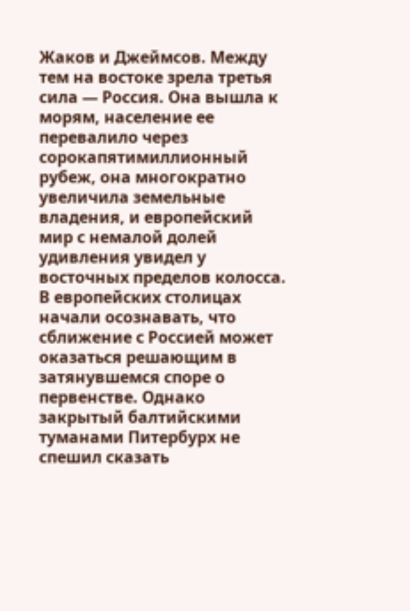Жаков и Джеймсов. Между тем на востоке зрела третья сила — Россия. Она вышла к морям, население ее перевалило через сорокапятимиллионный рубеж, она многократно увеличила земельные владения, и европейский мир с немалой долей удивления увидел у восточных пределов колосса. В европейских столицах начали осознавать, что сближение с Россией может оказаться решающим в затянувшемся споре о первенстве. Однако закрытый балтийскими туманами Питербурх не спешил сказать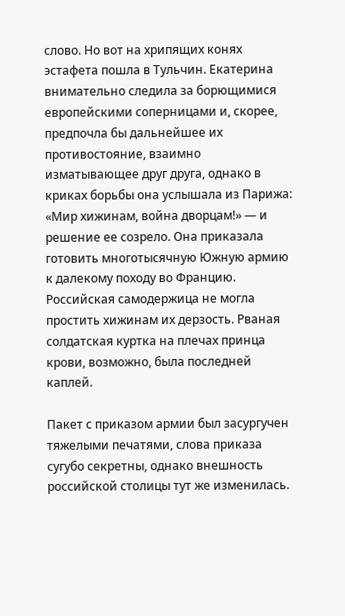слово. Но вот на хрипящих конях эстафета пошла в Тульчин. Екатерина внимательно следила за борющимися европейскими соперницами и, скорее, предпочла бы дальнейшее их противостояние, взаимно изматывающее друг друга, однако в криках борьбы она услышала из Парижа: «Мир хижинам, война дворцам!» — и решение ее созрело. Она приказала готовить многотысячную Южную армию к далекому походу во Францию. Российская самодержица не могла простить хижинам их дерзость. Рваная солдатская куртка на плечах принца крови, возможно, была последней каплей.

Пакет с приказом армии был засургучен тяжелыми печатями, слова приказа сугубо секретны, однако внешность российской столицы тут же изменилась.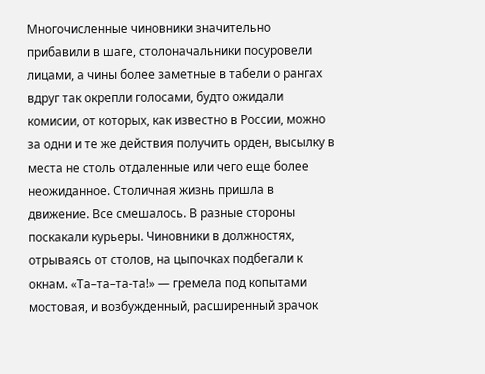Многочисленные чиновники значительно прибавили в шаге, столоначальники посуровели лицами, а чины более заметные в табели о рангах вдруг так окрепли голосами, будто ожидали комисии, от которых, как известно в России, можно за одни и те же действия получить орден, высылку в места не столь отдаленные или чего еще более неожиданное. Столичная жизнь пришла в движение. Все смешалось. В разные стороны поскакали курьеры. Чиновники в должностях, отрываясь от столов, на цыпочках подбегали к окнам. «Та–та–та‑та!» — гремела под копытами мостовая, и возбужденный, расширенный зрачок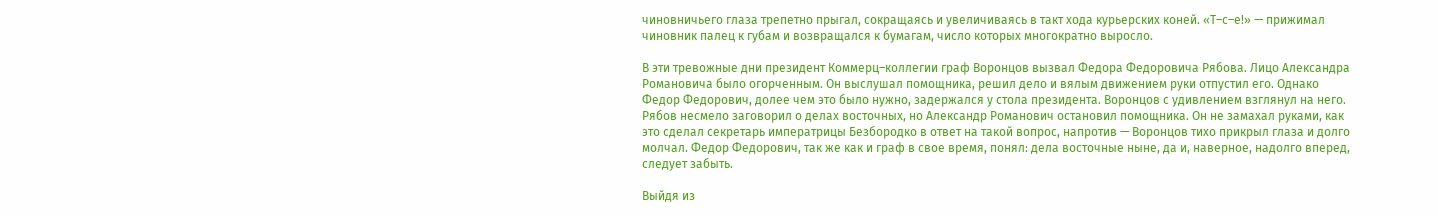чиновничьего глаза трепетно прыгал, сокращаясь и увеличиваясь в такт хода курьерских коней. «Т–с–е!» — прижимал чиновник палец к губам и возвращался к бумагам, число которых многократно выросло.

В эти тревожные дни президент Коммерц–коллегии граф Воронцов вызвал Федора Федоровича Рябова. Лицо Александра Романовича было огорченным. Он выслушал помощника, решил дело и вялым движением руки отпустил его. Однако Федор Федорович, долее чем это было нужно, задержался у стола президента. Воронцов с удивлением взглянул на него. Рябов несмело заговорил о делах восточных, но Александр Романович остановил помощника. Он не замахал руками, как это сделал секретарь императрицы Безбородко в ответ на такой вопрос, напротив — Воронцов тихо прикрыл глаза и долго молчал. Федор Федорович, так же как и граф в свое время, понял: дела восточные ныне, да и, наверное, надолго вперед, следует забыть.

Выйдя из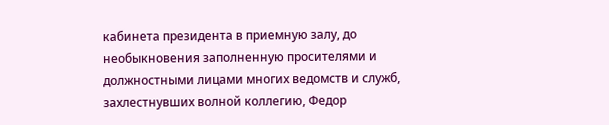кабинета президента в приемную залу, до необыкновения заполненную просителями и должностными лицами многих ведомств и служб, захлестнувших волной коллегию, Федор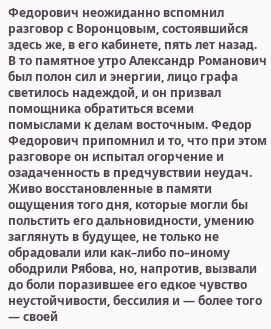Федорович неожиданно вспомнил разговор с Воронцовым, состоявшийся здесь же, в его кабинете, пять лет назад. В то памятное утро Александр Романович был полон сил и энергии, лицо графа светилось надеждой, и он призвал помощника обратиться всеми помыслами к делам восточным. Федор Федорович припомнил и то, что при этом разговоре он испытал огорчение и озадаченность в предчувствии неудач. Живо восстановленные в памяти ощущения того дня, которые могли бы польстить его дальновидности, умению заглянуть в будущее, не только не обрадовали или как–либо по–иному ободрили Рябова, но, напротив, вызвали до боли поразившее его едкое чувство неустойчивости, бессилия и — более того — своей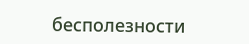бесполезности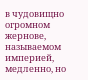в чудовищно огромном жернове, называемом империей, медленно, но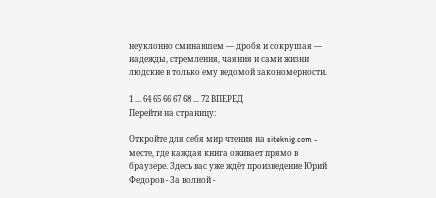неуклонно сминавшем — дробя и сокрушая — надежды, стремления, чаяния и сами жизни людские в только ему ведомой закономерности.

1 ... 64 65 66 67 68 ... 72 ВПЕРЕД
Перейти на страницу:

Откройте для себя мир чтения на siteknig.com - месте, где каждая книга оживает прямо в браузере. Здесь вас уже ждёт произведение Юрий Федоров - За волной -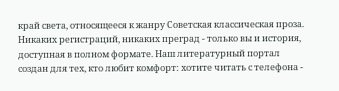край света, относящееся к жанру Советская классическая проза. Никаких регистраций, никаких преград - только вы и история, доступная в полном формате. Наш литературный портал создан для тех, кто любит комфорт: хотите читать с телефона -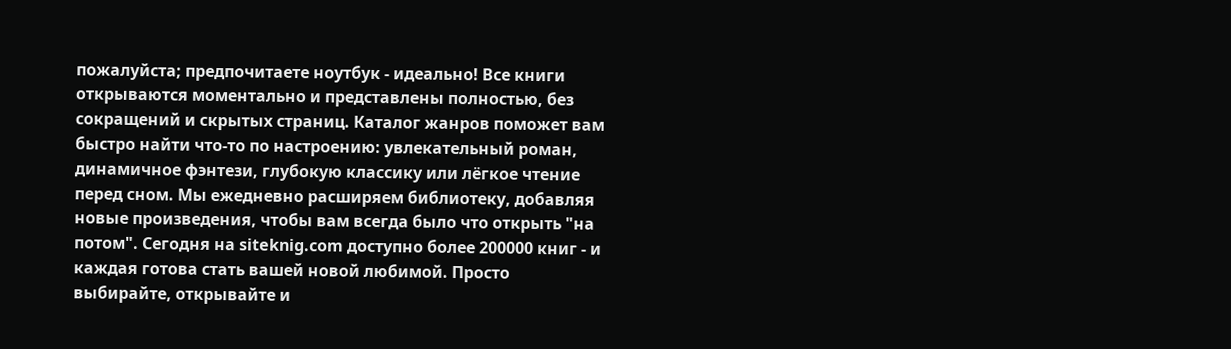пожалуйста; предпочитаете ноутбук - идеально! Все книги открываются моментально и представлены полностью, без сокращений и скрытых страниц. Каталог жанров поможет вам быстро найти что-то по настроению: увлекательный роман, динамичное фэнтези, глубокую классику или лёгкое чтение перед сном. Мы ежедневно расширяем библиотеку, добавляя новые произведения, чтобы вам всегда было что открыть "на потом". Сегодня на siteknig.com доступно более 200000 книг - и каждая готова стать вашей новой любимой. Просто выбирайте, открывайте и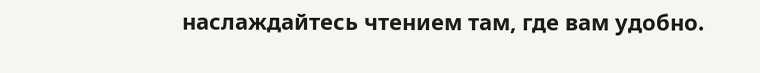наслаждайтесь чтением там, где вам удобно.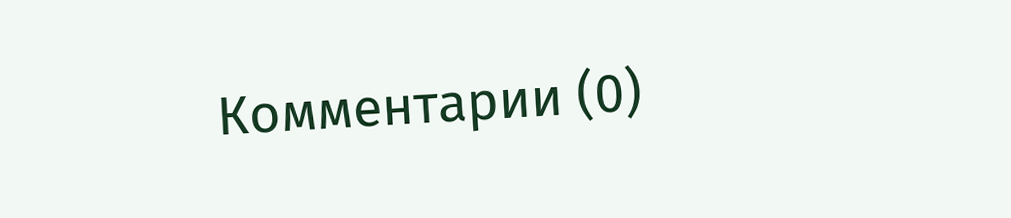Комментарии (0)